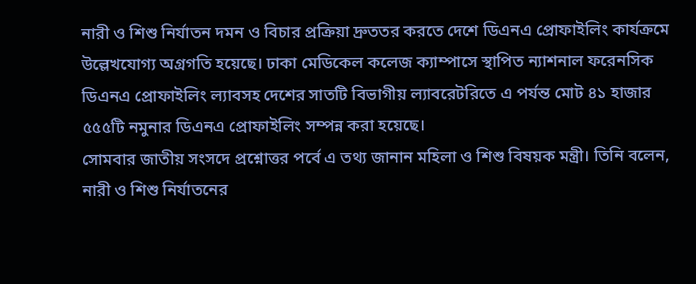নারী ও শিশু নির্যাতন দমন ও বিচার প্রক্রিয়া দ্রুততর করতে দেশে ডিএনএ প্রোফাইলিং কার্যক্রমে উল্লেখযোগ্য অগ্রগতি হয়েছে। ঢাকা মেডিকেল কলেজ ক্যাম্পাসে স্থাপিত ন্যাশনাল ফরেনসিক ডিএনএ প্রোফাইলিং ল্যাবসহ দেশের সাতটি বিভাগীয় ল্যাবরেটরিতে এ পর্যন্ত মোট ৪১ হাজার ৫৫৫টি নমুনার ডিএনএ প্রোফাইলিং সম্পন্ন করা হয়েছে।
সোমবার জাতীয় সংসদে প্রশ্নোত্তর পর্বে এ তথ্য জানান মহিলা ও শিশু বিষয়ক মন্ত্রী। তিনি বলেন, নারী ও শিশু নির্যাতনের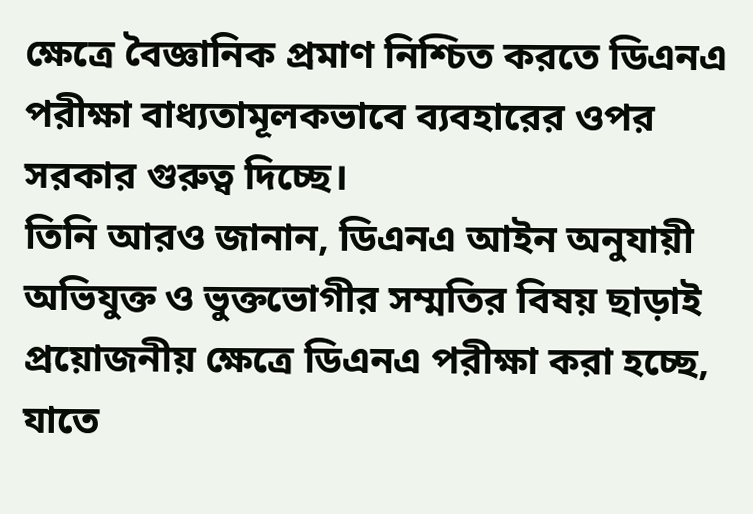ক্ষেত্রে বৈজ্ঞানিক প্রমাণ নিশ্চিত করতে ডিএনএ পরীক্ষা বাধ্যতামূলকভাবে ব্যবহারের ওপর সরকার গুরুত্ব দিচ্ছে।
তিনি আরও জানান, ডিএনএ আইন অনুযায়ী অভিযুক্ত ও ভুক্তভোগীর সম্মতির বিষয় ছাড়াই প্রয়োজনীয় ক্ষেত্রে ডিএনএ পরীক্ষা করা হচ্ছে, যাতে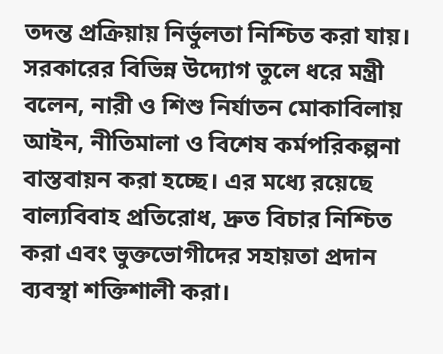তদন্ত প্রক্রিয়ায় নির্ভুলতা নিশ্চিত করা যায়।
সরকারের বিভিন্ন উদ্যোগ তুলে ধরে মন্ত্রী বলেন, নারী ও শিশু নির্যাতন মোকাবিলায় আইন, নীতিমালা ও বিশেষ কর্মপরিকল্পনা বাস্তবায়ন করা হচ্ছে। এর মধ্যে রয়েছে বাল্যবিবাহ প্রতিরোধ, দ্রুত বিচার নিশ্চিত করা এবং ভুক্তভোগীদের সহায়তা প্রদান ব্যবস্থা শক্তিশালী করা।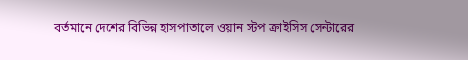বর্তমানে দেশের বিভিন্ন হাসপাতালে ওয়ান স্টপ ক্রাইসিস সেন্টারের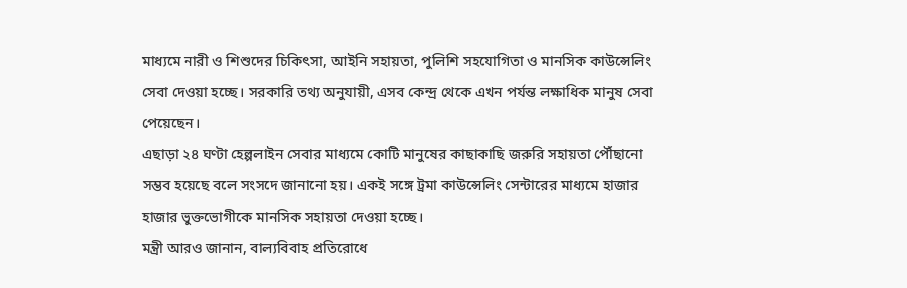মাধ্যমে নারী ও শিশুদের চিকিৎসা, আইনি সহায়তা, পুলিশি সহযোগিতা ও মানসিক কাউন্সেলিং সেবা দেওয়া হচ্ছে। সরকারি তথ্য অনুযায়ী, এসব কেন্দ্র থেকে এখন পর্যন্ত লক্ষাধিক মানুষ সেবা পেয়েছেন।
এছাড়া ২৪ ঘণ্টা হেল্পলাইন সেবার মাধ্যমে কোটি মানুষের কাছাকাছি জরুরি সহায়তা পৌঁছানো সম্ভব হয়েছে বলে সংসদে জানানো হয়। একই সঙ্গে ট্রমা কাউন্সেলিং সেন্টারের মাধ্যমে হাজার হাজার ভুক্তভোগীকে মানসিক সহায়তা দেওয়া হচ্ছে।
মন্ত্রী আরও জানান, বাল্যবিবাহ প্রতিরোধে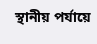স্থানীয় পর্যায়ে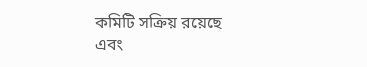কমিটি সক্রিয় রয়েছে এবং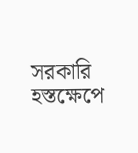সরকারি হস্তক্ষেপে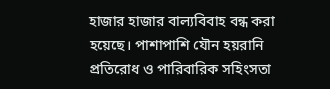হাজার হাজার বাল্যবিবাহ বন্ধ করা হয়েছে। পাশাপাশি যৌন হয়রানি প্রতিরোধ ও পারিবারিক সহিংসতা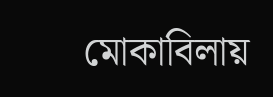মোকাবিলায়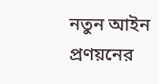নতুন আইন প্রণয়নের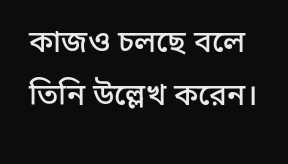কাজও চলছে বলে তিনি উল্লেখ করেন।